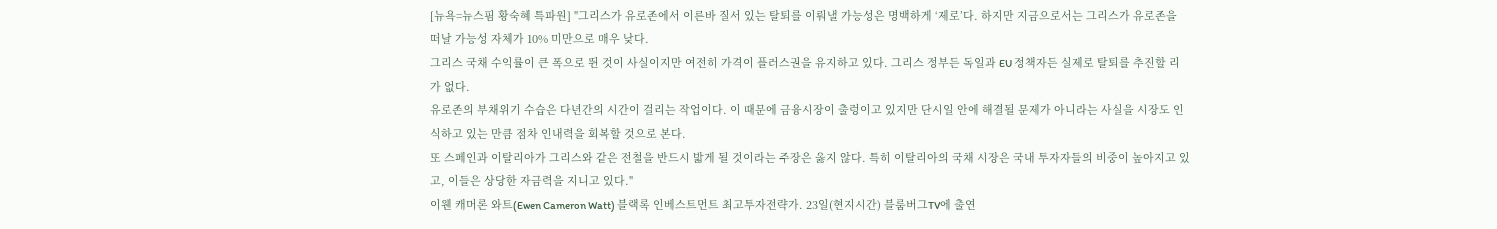[뉴욕=뉴스핌 황숙혜 특파원] "그리스가 유로존에서 이른바 질서 있는 탈퇴를 이뤄낼 가능성은 명백하게 ‘제로’다. 하지만 지금으로서는 그리스가 유로존을 떠날 가능성 자체가 10% 미만으로 매우 낮다.
그리스 국채 수익률이 큰 폭으로 뛴 것이 사실이지만 여전히 가격이 플러스권을 유지하고 있다. 그리스 정부든 독일과 EU 정책자든 실제로 탈퇴를 추진할 리가 없다.
유로존의 부채위기 수습은 다년간의 시간이 걸리는 작업이다. 이 때문에 금융시장이 출렁이고 있지만 단시일 안에 해결될 문제가 아니라는 사실을 시장도 인식하고 있는 만큼 점차 인내력을 회복할 것으로 본다.
또 스페인과 이탈리아가 그리스와 같은 전철을 반드시 밟게 될 것이라는 주장은 옳지 않다. 특히 이탈리아의 국채 시장은 국내 투자자들의 비중이 높아지고 있고, 이들은 상당한 자금력을 지니고 있다."
이웬 캐머론 와트(Ewen Cameron Watt) 블랙록 인베스트먼트 최고투자전략가. 23일(현지시간) 블룸버그TV에 출연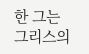한 그는 그리스의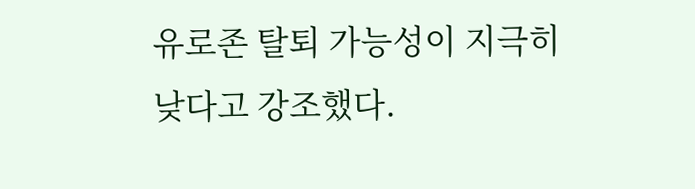유로존 탈퇴 가능성이 지극히 낮다고 강조했다.